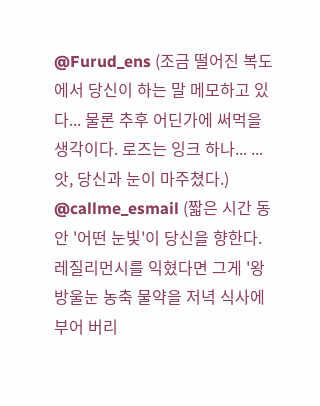@Furud_ens (조금 떨어진 복도에서 당신이 하는 말 메모하고 있다... 물론 추후 어딘가에 써먹을 생각이다. 로즈는 잉크 하나... ...앗, 당신과 눈이 마주쳤다.)
@callme_esmail (짧은 시간 동안 '어떤 눈빛'이 당신을 향한다. 레질리먼시를 익혔다면 그게 '왕방울눈 농축 물약을 저녁 식사에 부어 버리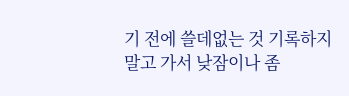기 전에 쓸데없는 것 기록하지 말고 가서 낮잠이나 좀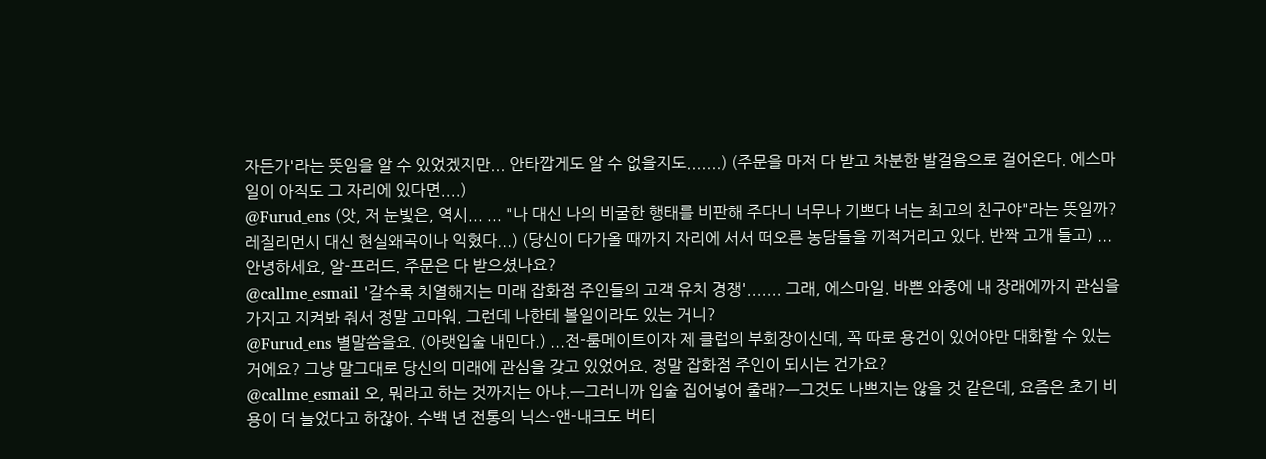자든가'라는 뜻임을 알 수 있었겠지만... 안타깝게도 알 수 없을지도.......) (주문을 마저 다 받고 차분한 발걸음으로 걸어온다. 에스마일이 아직도 그 자리에 있다면....)
@Furud_ens (앗, 저 눈빛은, 역시... ... "나 대신 나의 비굴한 행태를 비판해 주다니 너무나 기쁘다 너는 최고의 친구야"라는 뜻일까? 레질리먼시 대신 현실왜곡이나 익혔다...) (당신이 다가올 때까지 자리에 서서 떠오른 농담들을 끼적거리고 있다. 반짝 고개 들고) ...안녕하세요, 알-프러드. 주문은 다 받으셨나요?
@callme_esmail '갈수록 치열해지는 미래 잡화점 주인들의 고객 유치 경쟁'....... 그래, 에스마일. 바쁜 와중에 내 장래에까지 관심을 가지고 지켜봐 줘서 정말 고마워. 그런데 나한테 볼일이라도 있는 거니?
@Furud_ens 별말씀을요. (아랫입술 내민다.) ...전-룸메이트이자 제 클럽의 부회장이신데, 꼭 따로 용건이 있어야만 대화할 수 있는 거에요? 그냥 말그대로 당신의 미래에 관심을 갖고 있었어요. 정말 잡화점 주인이 되시는 건가요?
@callme_esmail 오, 뭐라고 하는 것까지는 아냐.—그러니까 입술 집어넣어 줄래?—그것도 나쁘지는 않을 것 같은데, 요즘은 초기 비용이 더 늘었다고 하잖아. 수백 년 전통의 닉스-앤-내크도 버티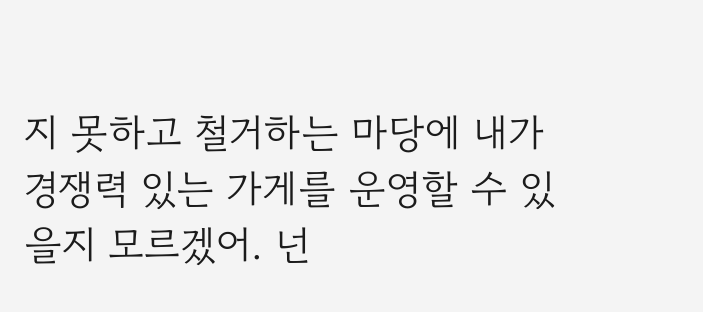지 못하고 철거하는 마당에 내가 경쟁력 있는 가게를 운영할 수 있을지 모르겠어. 넌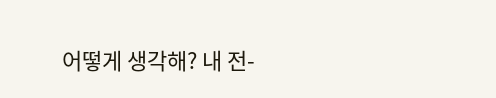어떻게 생각해? 내 전-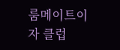룸메이트이자 클럽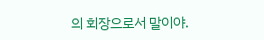의 회장으로서 말이야.